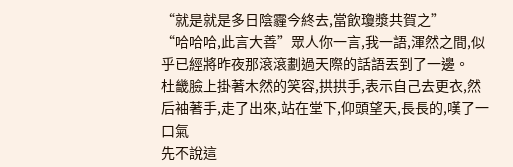“就是就是多日陰霾今終去,當飲瓊漿共賀之”
“哈哈哈,此言大善”眾人你一言,我一語,渾然之間,似乎已經將昨夜那滾滾劃過天際的話語丟到了一邊。
杜畿臉上掛著木然的笑容,拱拱手,表示自己去更衣,然后袖著手,走了出來,站在堂下,仰頭望天,長長的,嘆了一口氣
先不說這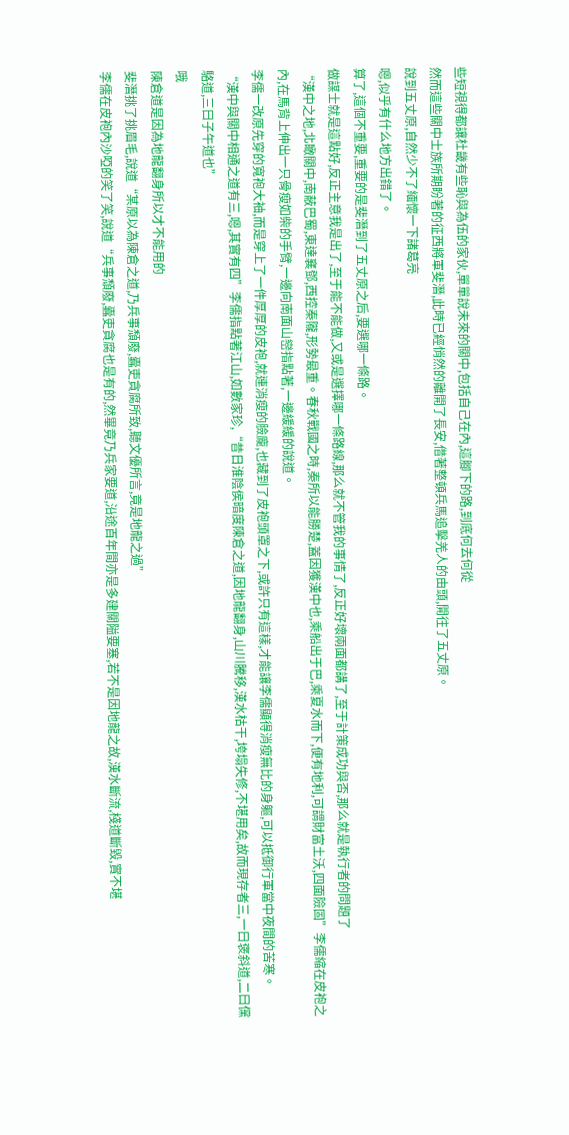些短視得都讓杜畿有些恥與為伍的家伙,單單說未來的關中,包括自己在內,這腳下的路,到底何去何從
然而這些關中士族所期盼著的征西將軍斐潛,此時已經悄然的離開了長安,借著整頓兵馬追擊羌人的由頭,開往了五丈原。
說到五丈原,自然少不了緬懷一下諸葛亮
嗯,似乎有什么地方出錯了。
算了,這個不重要,重要的是斐潛到了五丈原之后,要選哪一條路。
做謀士就是這點好,反正主意我是出了,至于能不能做,又或是選擇哪一條路線,那么就不管我的事情了,反正好壞兩面都講了,至于計策成功與否,那么就是執行者的問題了
“漢中之地,北瞰關中,南蔽巴蜀,東達襄鄧,西控秦隴,形勢最重。春秋戰國之時,秦所以能勝楚,蓋因獲漢中也,乘船出于巴,乘夏水而下,便有地利,可謂財富土沃,四面險固”李儒縮在皮袍之內,在馬背上伸出一只骨瘦如柴的手臂,一邊向南面山巒指點著,一邊緩緩的說道。
李儒一改原先穿的寬袍大袖,而是穿上了一件厚厚的皮袍,就連消瘦的臉龐,也藏到了皮袍頭罩之下,或許只有這樣,才能讓李儒顯得消瘦無比的身軀,可以抵御行軍當中夜間的苦寒。
“漢中與關中相通之道有三,嗯,其實有四”李儒指點著江山,如數家珍,“昔日淮陰侯暗度陳倉之道,因地龍翻身,山川騰移,漢水枯干,垮塌失修,不堪用矣,故而現存者三,一曰褒斜道,二曰儻駱道,三曰子午道也”
哦
陳倉道是因為地龍翻身所以才不能用的
斐潛挑了挑眉毛,說道“某原以為陳倉之道,乃兵事頹廢,蠹吏貪腐所致,聽文優所言,竟是地龍之過”
李儒在皮袍內沙啞的笑了笑,說道“兵事頹廢,蠹吏貪腐也是有的,然畢竟乃兵家要道,沿途百年間亦是多建關隘要塞,若不是因地龍之故,漢水斷流,棧道斷毀,實不堪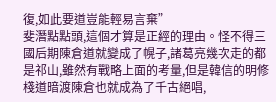復,如此要道豈能輕易言棄”
斐潛點點頭,這個才算是正經的理由。怪不得三國后期陳倉道就變成了幌子,諸葛亮幾次走的都是祁山,雖然有戰略上面的考量,但是韓信的明修棧道暗渡陳倉也就成為了千古絕唱,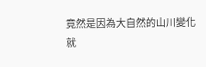竟然是因為大自然的山川變化
就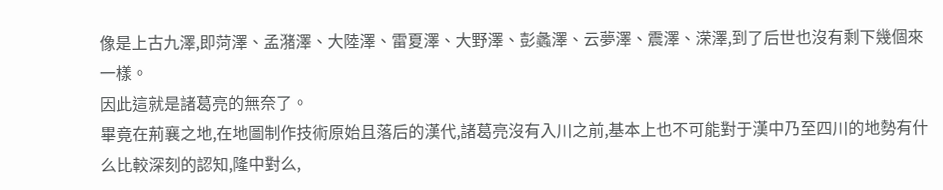像是上古九澤,即菏澤、孟潴澤、大陸澤、雷夏澤、大野澤、彭蠡澤、云夢澤、震澤、溁澤,到了后世也沒有剩下幾個來一樣。
因此這就是諸葛亮的無奈了。
畢竟在荊襄之地,在地圖制作技術原始且落后的漢代,諸葛亮沒有入川之前,基本上也不可能對于漢中乃至四川的地勢有什么比較深刻的認知,隆中對么,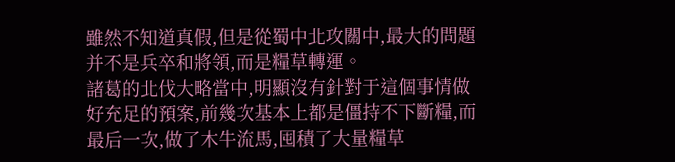雖然不知道真假,但是從蜀中北攻關中,最大的問題并不是兵卒和將領,而是糧草轉運。
諸葛的北伐大略當中,明顯沒有針對于這個事情做好充足的預案,前幾次基本上都是僵持不下斷糧,而最后一次,做了木牛流馬,囤積了大量糧草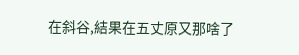在斜谷,結果在五丈原又那啥了